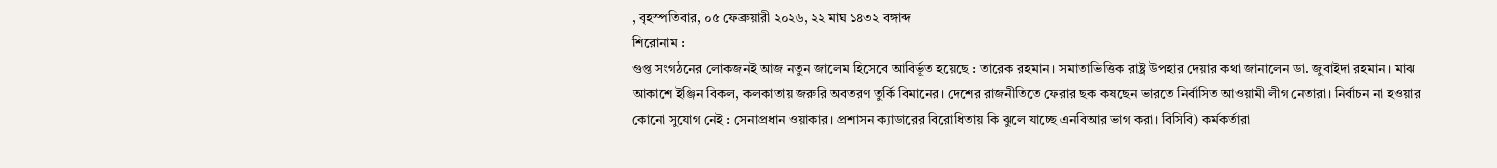, বৃহস্পতিবার, ০৫ ফেব্রুয়ারী ২০২৬, ২২ মাঘ ১৪৩২ বঙ্গাব্দ
শিরোনাম :
গুপ্ত সংগঠনের লোকজনই আজ নতুন জালেম হিসেবে আবির্ভূত হয়েছে : তারেক রহমান। সমাতাভিত্তিক রাষ্ট্র উপহার দেয়ার কথা জানালেন ডা. জুবাইদা রহমান। মাঝ আকাশে ইঞ্জিন বিকল, কলকাতায় জরুরি অবতরণ তুর্কি বিমানের। দেশের রাজনীতিতে ফেরার ছক কষছেন ভারতে নির্বাসিত আওয়ামী লীগ নেতারা। নির্বাচন না হওয়ার কোনো সুযোগ নেই : সেনাপ্রধান ওয়াকার। প্রশাসন ক্যাডারের বিরোধিতায় কি ঝুলে যাচ্ছে এনবিআর ভাগ করা। বিসিবি) কর্মকর্তারা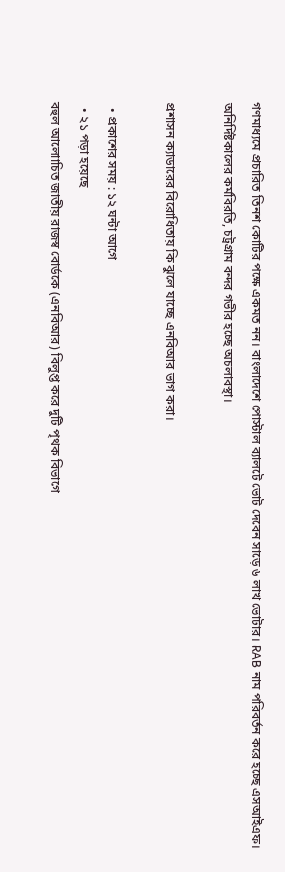গণমাধ্যমে প্রচারিত তিনশ কোটির পক্ষে একমত নন। বাংলাদেশে পোস্টাল ব্যালটে ভোট দেবেন সাড়ে ৬ লাখ ভোটার। RAB নাম পরিবর্তন করে হচ্ছে এসআইএফ। অনির্দিষ্টকালের কর্মবিরতি, চট্রগ্রাম বন্দর গভীর হচ্ছে অচলাবস্থা।

প্রশাসন ক্যাডারের বিরোধিতায় কি ঝুলে যাচ্ছে এনবিআর ভাগ করা।

  • প্রকাশের সময় : ১২ ঘন্টা আগে
  • ২১ পড়া হয়েছে
বহুল আলোাচিত জাতীয় রাজস্ব বোর্ডকে (এনবিআর) বিলুপ্ত করে দুটি পৃথক বিভাগে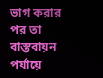ভাগ করার পর তা বাস্তবায়ন পর্যায়ে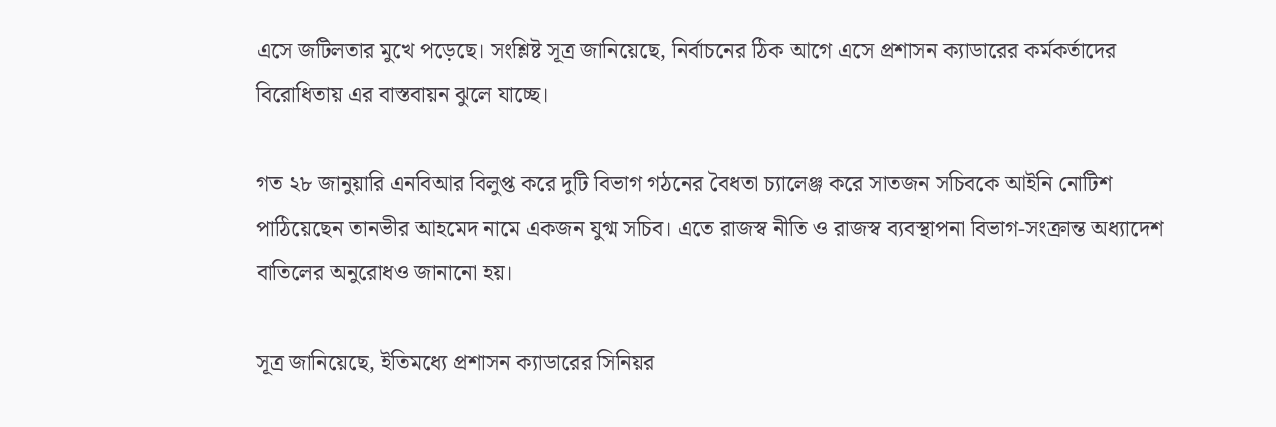এসে জটিলতার মুখে পড়েছে। সংশ্লিষ্ট সূত্র জানিয়েছে, নির্বাচনের ঠিক আগে এসে প্রশাসন ক্যাডারের কর্মকর্তাদের বিরোধিতায় এর বাস্তবায়ন ঝুলে যাচ্ছে।

গত ২৮ জানুয়ারি এনবিআর বিলুপ্ত করে দুটি বিভাগ গঠনের বৈধতা চ্যালেঞ্জ করে সাতজন সচিবকে আইনি নোটিশ পাঠিয়েছেন তানভীর আহমেদ নামে একজন যুগ্ম সচিব। এতে রাজস্ব নীতি ও রাজস্ব ব্যবস্থাপনা বিভাগ-সংক্রান্ত অধ্যাদেশ বাতিলের অনুরোধও জানানো হয়।

সূত্র জানিয়েছে, ইতিমধ্যে প্রশাসন ক্যাডারের সিনিয়র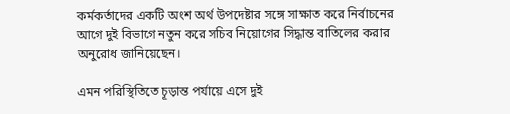কর্মকর্তাদের একটি অংশ অর্থ উপদেষ্টার সঙ্গে সাক্ষাত করে নির্বাচনের আগে দুই বিভাগে নতুন করে সচিব নিয়োগের সিদ্ধান্ত বাতিলের করার অনুরোধ জানিয়েছেন।

এমন পরিস্থিতিতে চূড়ান্ত পর্যায়ে এসে দুই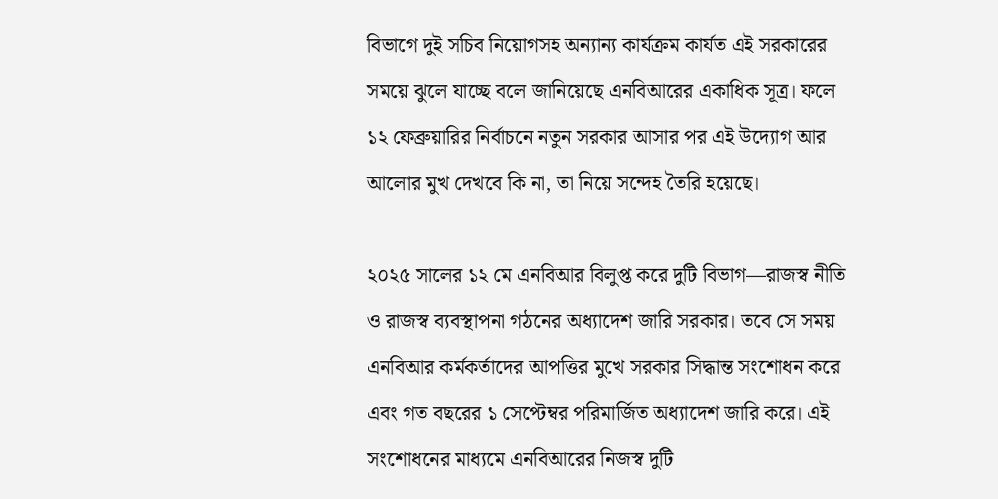বিভাগে দুই সচিব নিয়োগসহ অন্যান্য কার্যক্রম কার্যত এই সরকারের সময়ে ঝুলে যাচ্ছে বলে জানিয়েছে এনবিআরের একাধিক সূত্র। ফলে ১২ ফেব্রুয়ারির নির্বাচনে নতুন সরকার আসার পর এই উদ্যোগ আর আলোর মুখ দেখবে কি না, তা নিয়ে সন্দেহ তৈরি হয়েছে।

২০২৫ সালের ১২ মে এনবিআর বিলুপ্ত করে দুটি বিভাগ—রাজস্ব নীতি ও রাজস্ব ব্যবস্থাপনা গঠনের অধ্যাদেশ জারি সরকার। তবে সে সময় এনবিআর কর্মকর্তাদের আপত্তির মুখে সরকার সিদ্ধান্ত সংশোধন করে এবং গত বছরের ১ সেপ্টেম্বর পরিমার্জিত অধ্যাদেশ জারি করে। এই সংশোধনের মাধ্যমে এনবিআরের নিজস্ব দুটি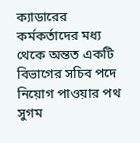ক্যাডারের কর্মকর্তাদের মধ্য থেকে অন্তত একটি বিভাগের সচিব পদে নিয়োগ পাওয়ার পথ সুগম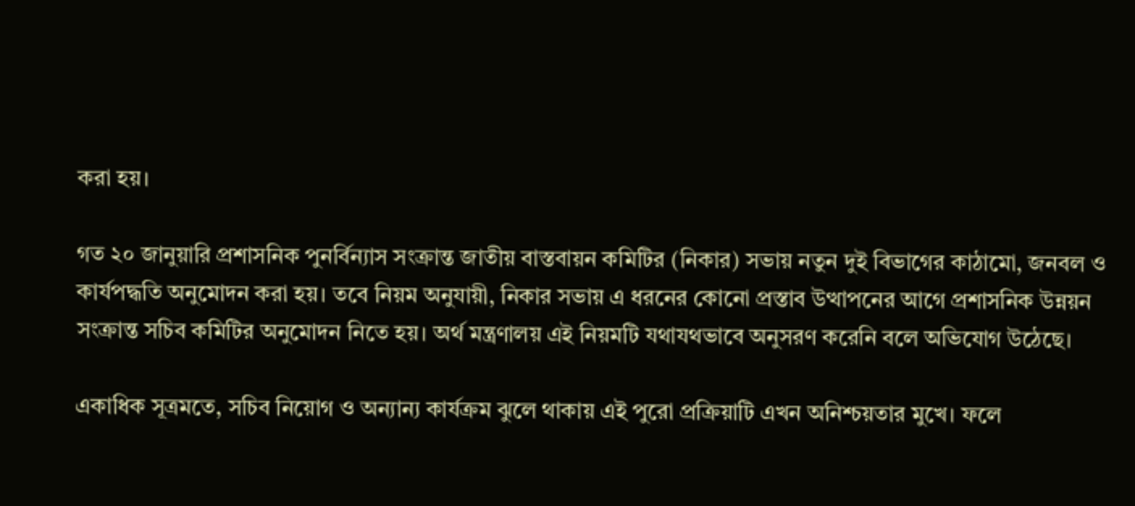করা হয়।

গত ২০ জানুয়ারি প্রশাসনিক পুনর্বিন্যাস সংক্রান্ত জাতীয় বাস্তবায়ন কমিটির (নিকার) সভায় নতুন দুই বিভাগের কাঠামো, জনবল ও কার্যপদ্ধতি অনুমোদন করা হয়। তবে নিয়ম অনুযায়ী, নিকার সভায় এ ধরনের কোনো প্রস্তাব উত্থাপনের আগে প্রশাসনিক উন্নয়ন সংক্রান্ত সচিব কমিটির অনুমোদন নিতে হয়। অর্থ মন্ত্রণালয় এই নিয়মটি যথাযথভাবে অনুসরণ করেনি বলে অভিযোগ উঠেছে।

একাধিক সূত্রমতে, সচিব নিয়োগ ও অন্যান্য কার্যক্রম ঝুলে থাকায় এই পুরো প্রক্রিয়াটি এখন অনিশ্চয়তার মুখে। ফলে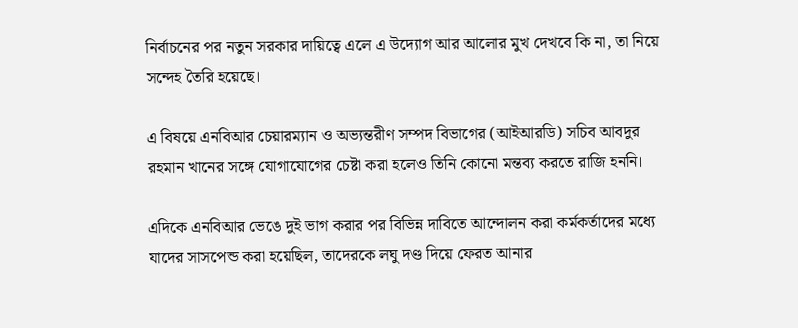নির্বাচনের পর নতুন সরকার দায়িত্বে এলে এ উদ্যোগ আর আলোর মুখ দেখবে কি না, তা নিয়ে সন্দেহ তৈরি হয়েছে।

এ বিষয়ে এনবিআর চেয়ারম্যান ও অভ্যন্তরীণ সম্পদ বিভাগের (আইআরডি) সচিব আবদুর রহমান খানের সঙ্গে যোগাযোগের চেষ্টা করা হলেও তিনি কোনো মন্তব্য করতে রাজি হননি।

এদিকে এনবিআর ভেঙে দুই ভাগ করার পর বিভিন্ন দাবিতে আন্দোলন করা কর্মকর্তাদের মধ্যে যাদের সাসপেন্ড করা হয়েছিল, তাদেরকে লঘু দণ্ড দিয়ে ফেরত আনার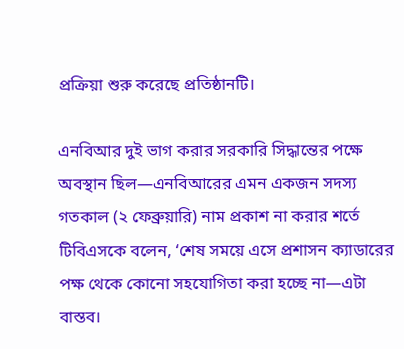প্রক্রিয়া শুরু করেছে প্রতিষ্ঠানটি।

এনবিআর দুই ভাগ করার সরকারি সিদ্ধান্তের পক্ষে অবস্থান ছিল—এনবিআরের এমন একজন সদস্য গতকাল (২ ফেব্রুয়ারি) নাম প্রকাশ না করার শর্তে টিবিএসকে বলেন, ‘শেষ সময়ে এসে প্রশাসন ক্যাডারের পক্ষ থেকে কোনো সহযোগিতা করা হচ্ছে না—এটা বাস্তব।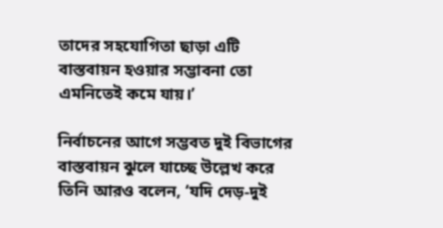তাদের সহযোগিতা ছাড়া এটি বাস্তবায়ন হওয়ার সম্ভাবনা তো এমনিতেই কমে যায়।’

নির্বাচনের আগে সম্ভবত দুই বিভাগের বাস্তবায়ন ঝুলে যাচ্ছে উল্লেখ করে তিনি আরও বলেন, ‘যদি দেড়-দুই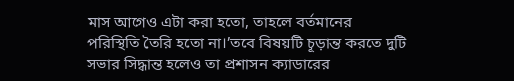মাস আগেও এটা করা হতো, তাহলে বর্তমানের পরিস্থিতি তৈরি হতো না।’তবে বিষয়টি চূড়ান্ত করতে দুটি সভার সিদ্ধান্ত হলেও তা প্রশাসন ক্যাডারের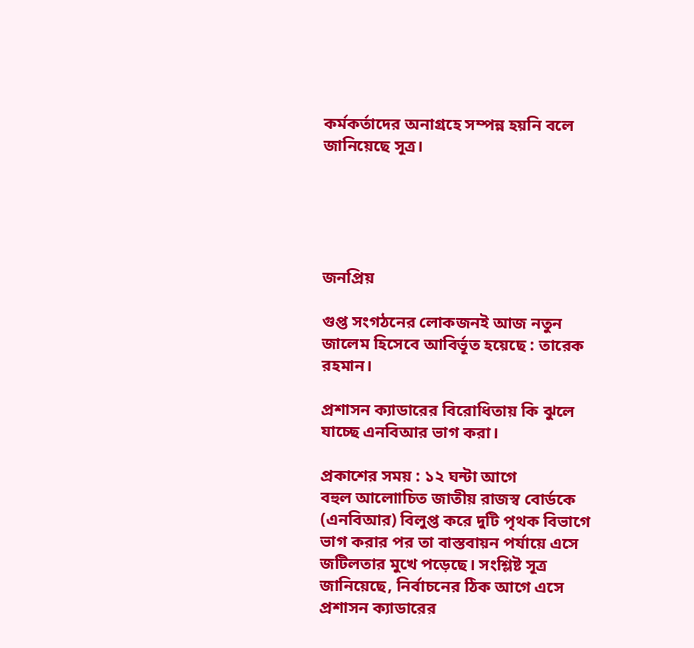কর্মকর্তাদের অনাগ্রহে সম্পন্ন হয়নি বলে জানিয়েছে সূত্র।





জনপ্রিয়

গুপ্ত সংগঠনের লোকজনই আজ নতুন জালেম হিসেবে আবির্ভূত হয়েছে : তারেক রহমান।

প্রশাসন ক্যাডারের বিরোধিতায় কি ঝুলে যাচ্ছে এনবিআর ভাগ করা।

প্রকাশের সময় : ১২ ঘন্টা আগে
বহুল আলোাচিত জাতীয় রাজস্ব বোর্ডকে (এনবিআর) বিলুপ্ত করে দুটি পৃথক বিভাগে ভাগ করার পর তা বাস্তবায়ন পর্যায়ে এসে জটিলতার মুখে পড়েছে। সংশ্লিষ্ট সূত্র জানিয়েছে, নির্বাচনের ঠিক আগে এসে প্রশাসন ক্যাডারের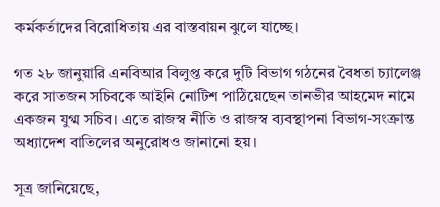কর্মকর্তাদের বিরোধিতায় এর বাস্তবায়ন ঝুলে যাচ্ছে।

গত ২৮ জানুয়ারি এনবিআর বিলুপ্ত করে দুটি বিভাগ গঠনের বৈধতা চ্যালেঞ্জ করে সাতজন সচিবকে আইনি নোটিশ পাঠিয়েছেন তানভীর আহমেদ নামে একজন যুগ্ম সচিব। এতে রাজস্ব নীতি ও রাজস্ব ব্যবস্থাপনা বিভাগ-সংক্রান্ত অধ্যাদেশ বাতিলের অনুরোধও জানানো হয়।

সূত্র জানিয়েছে,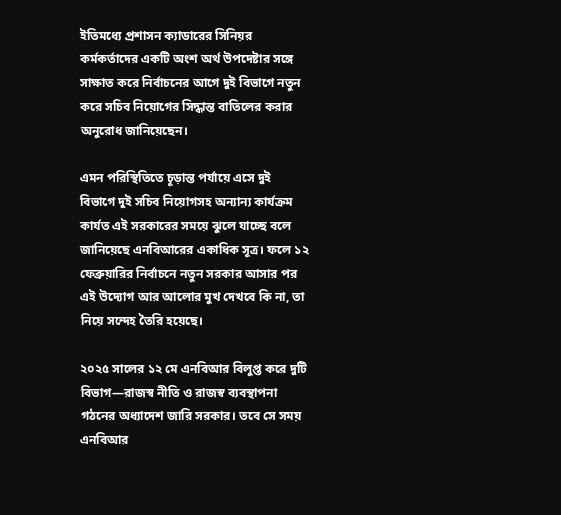ইতিমধ্যে প্রশাসন ক্যাডারের সিনিয়র কর্মকর্তাদের একটি অংশ অর্থ উপদেষ্টার সঙ্গে সাক্ষাত করে নির্বাচনের আগে দুই বিভাগে নতুন করে সচিব নিয়োগের সিদ্ধান্ত বাতিলের করার অনুরোধ জানিয়েছেন।

এমন পরিস্থিতিতে চূড়ান্ত পর্যায়ে এসে দুই বিভাগে দুই সচিব নিয়োগসহ অন্যান্য কার্যক্রম কার্যত এই সরকারের সময়ে ঝুলে যাচ্ছে বলে জানিয়েছে এনবিআরের একাধিক সূত্র। ফলে ১২ ফেব্রুয়ারির নির্বাচনে নতুন সরকার আসার পর এই উদ্যোগ আর আলোর মুখ দেখবে কি না, তা নিয়ে সন্দেহ তৈরি হয়েছে।

২০২৫ সালের ১২ মে এনবিআর বিলুপ্ত করে দুটি বিভাগ—রাজস্ব নীতি ও রাজস্ব ব্যবস্থাপনা গঠনের অধ্যাদেশ জারি সরকার। তবে সে সময় এনবিআর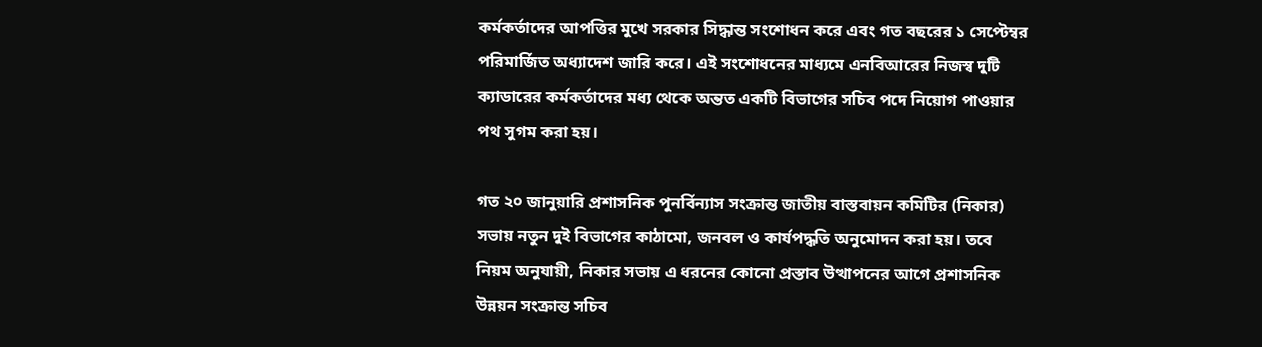কর্মকর্তাদের আপত্তির মুখে সরকার সিদ্ধান্ত সংশোধন করে এবং গত বছরের ১ সেপ্টেম্বর পরিমার্জিত অধ্যাদেশ জারি করে। এই সংশোধনের মাধ্যমে এনবিআরের নিজস্ব দুটি ক্যাডারের কর্মকর্তাদের মধ্য থেকে অন্তত একটি বিভাগের সচিব পদে নিয়োগ পাওয়ার পথ সুগম করা হয়।

গত ২০ জানুয়ারি প্রশাসনিক পুনর্বিন্যাস সংক্রান্ত জাতীয় বাস্তবায়ন কমিটির (নিকার) সভায় নতুন দুই বিভাগের কাঠামো, জনবল ও কার্যপদ্ধতি অনুমোদন করা হয়। তবে নিয়ম অনুযায়ী, নিকার সভায় এ ধরনের কোনো প্রস্তাব উত্থাপনের আগে প্রশাসনিক উন্নয়ন সংক্রান্ত সচিব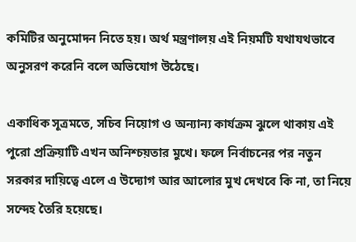কমিটির অনুমোদন নিতে হয়। অর্থ মন্ত্রণালয় এই নিয়মটি যথাযথভাবে অনুসরণ করেনি বলে অভিযোগ উঠেছে।

একাধিক সূত্রমতে, সচিব নিয়োগ ও অন্যান্য কার্যক্রম ঝুলে থাকায় এই পুরো প্রক্রিয়াটি এখন অনিশ্চয়তার মুখে। ফলে নির্বাচনের পর নতুন সরকার দায়িত্বে এলে এ উদ্যোগ আর আলোর মুখ দেখবে কি না, তা নিয়ে সন্দেহ তৈরি হয়েছে।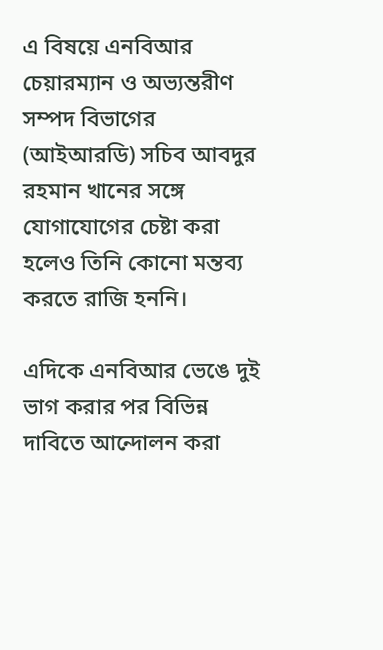এ বিষয়ে এনবিআর চেয়ারম্যান ও অভ্যন্তরীণ সম্পদ বিভাগের (আইআরডি) সচিব আবদুর রহমান খানের সঙ্গে যোগাযোগের চেষ্টা করা হলেও তিনি কোনো মন্তব্য করতে রাজি হননি।

এদিকে এনবিআর ভেঙে দুই ভাগ করার পর বিভিন্ন দাবিতে আন্দোলন করা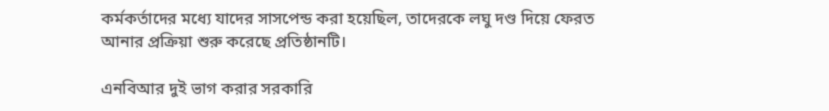কর্মকর্তাদের মধ্যে যাদের সাসপেন্ড করা হয়েছিল, তাদেরকে লঘু দণ্ড দিয়ে ফেরত আনার প্রক্রিয়া শুরু করেছে প্রতিষ্ঠানটি।

এনবিআর দুই ভাগ করার সরকারি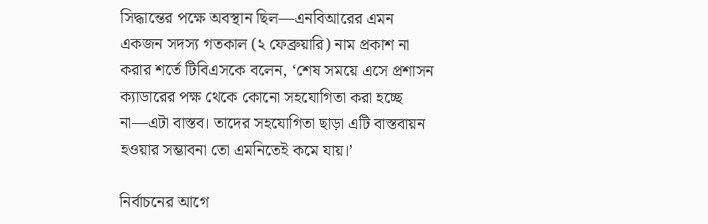সিদ্ধান্তের পক্ষে অবস্থান ছিল—এনবিআরের এমন একজন সদস্য গতকাল (২ ফেব্রুয়ারি) নাম প্রকাশ না করার শর্তে টিবিএসকে বলেন, ‘শেষ সময়ে এসে প্রশাসন ক্যাডারের পক্ষ থেকে কোনো সহযোগিতা করা হচ্ছে না—এটা বাস্তব। তাদের সহযোগিতা ছাড়া এটি বাস্তবায়ন হওয়ার সম্ভাবনা তো এমনিতেই কমে যায়।’

নির্বাচনের আগে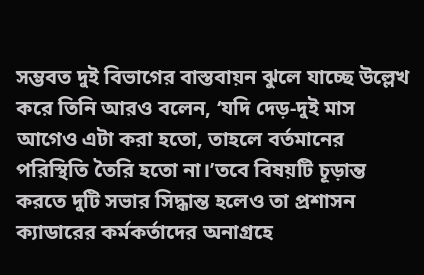সম্ভবত দুই বিভাগের বাস্তবায়ন ঝুলে যাচ্ছে উল্লেখ করে তিনি আরও বলেন, ‘যদি দেড়-দুই মাস আগেও এটা করা হতো, তাহলে বর্তমানের পরিস্থিতি তৈরি হতো না।’তবে বিষয়টি চূড়ান্ত করতে দুটি সভার সিদ্ধান্ত হলেও তা প্রশাসন ক্যাডারের কর্মকর্তাদের অনাগ্রহে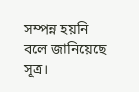সম্পন্ন হয়নি বলে জানিয়েছে সূত্র।